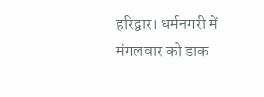हरिद्वार। धर्मनगरी में मंगलवार को डाक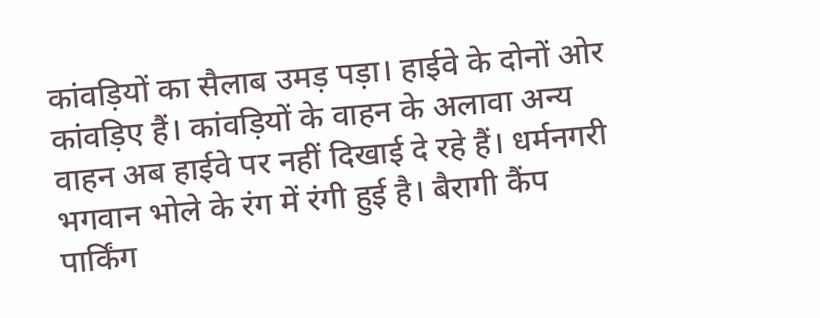कांवड़ियों का सैलाब उमड़ पड़ा। हाईवे के दोनों ओर कांवड़िए हैं। कांवड़ियों के वाहन के अलावा अन्य वाहन अब हाईवे पर नहीं दिखाई दे रहे हैं। धर्मनगरी भगवान भोले के रंग में रंगी हुई है। बैरागी कैंप पार्किंग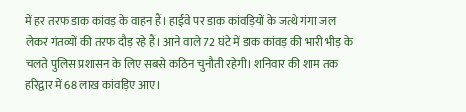में हर तरफ डाक कांवड़ के वाहन हैं। हाईवे पर डाक कांवड़ियों के जत्थे गंगा जल लेकर गंतव्यों की तरफ दौड़ रहे हैं। आने वाले 72 घंटे में डाक कांवड़ की भारी भीड़ के चलते पुलिस प्रशासन के लिए सबसे कठिन चुनौती रहेगी। शनिवार की शाम तक हरिद्वार में 68 लाख कांवड़िए आए।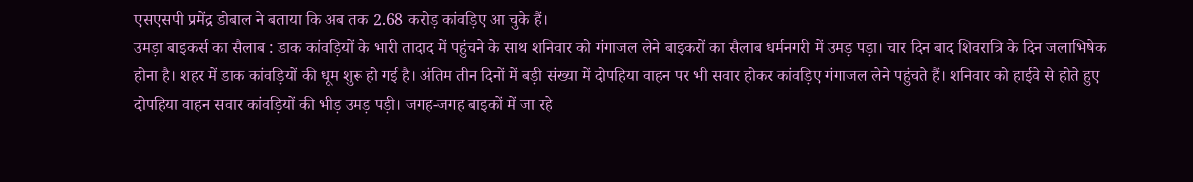एसएसपी प्रमेंद्र डोबाल ने बताया कि अब तक 2.68 करोड़ कांवड़िए आ चुके हैं।
उमड़ा बाइकर्स का सैलाब : डाक कांवड़ियों के भारी तादाद में पहुंचने के साथ शनिवार को गंगाजल लेने बाइकरों का सैलाब धर्मनगरी में उमड़ पड़ा। चार दिन बाद शिवरात्रि के दिन जलाभिषेक होना है। शहर में डाक कांवड़ियों की धूम शुरू हो गई है। अंतिम तीन दिनों में बड़ी संख्या में दोपहिया वाहन पर भी सवार होकर कांवड़िए गंगाजल लेने पहुंचते हैं। शनिवार को हाईवे से होते हुए दोपहिया वाहन सवार कांवड़ियों की भीड़ उमड़ पड़ी। जगह-जगह बाइकों में जा रहे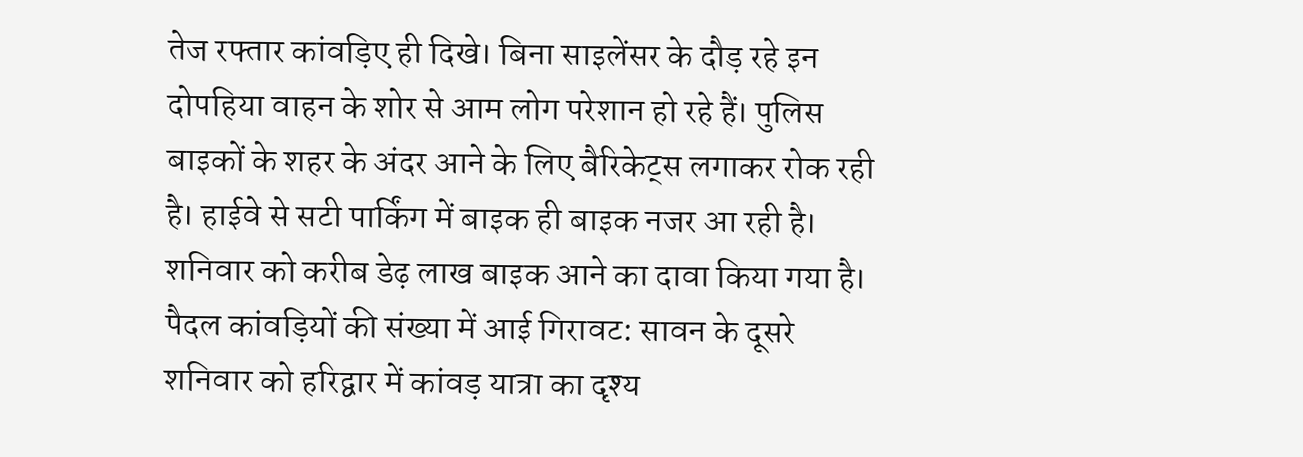तेज रफ्तार कांवड़िए ही दिखे। बिना साइलेंसर के दौड़ रहे इन दोपहिया वाहन के शोर से आम लोग परेशान हो रहे हैं। पुलिस बाइकों के शहर के अंदर आने के लिए बैरिकेट्स लगाकर रोक रही है। हाईवे से सटी पार्किंग में बाइक ही बाइक नजर आ रही है। शनिवार को करीब डेढ़ लाख बाइक आने का दावा किया गया है।
पैदल कांवड़ियों की संख्या में आई गिरावट: सावन के दूसरे शनिवार को हरिद्वार में कांवड़ यात्रा का दृश्य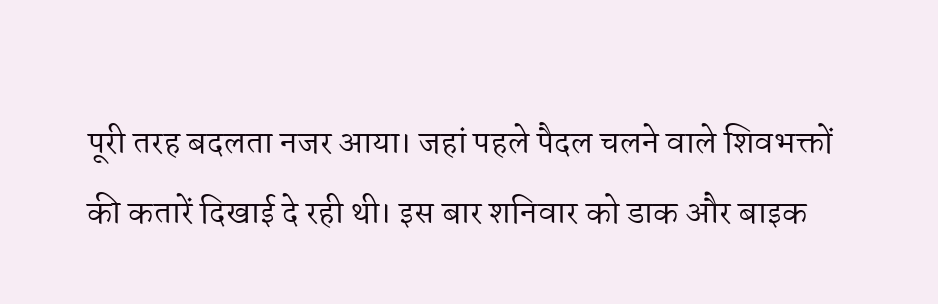पूरी तरह बदलता नजर आया। जहां पहले पैदल चलने वाले शिवभक्तों की कतारें दिखाई दे रही थी। इस बार शनिवार को डाक और बाइक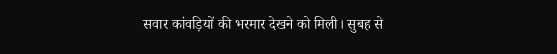सवार कांवड़ियों की भरमार देखने को मिली। सुबह से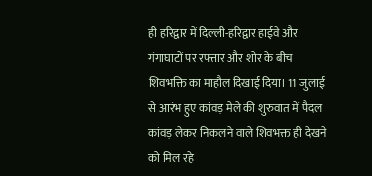ही हरिद्वार में दिल्ली-हरिद्वार हाईवे और गंगाघाटों पर रफ्तार और शोर के बीच शिवभक्ति का माहौल दिखाई दिया। 11 जुलाई से आरंभ हुए कांवड़ मेले की शुरुवात में पैदल कांवड़ लेकर निकलने वाले शिवभक्त ही देखने को मिल रहे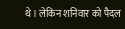थे। लेकिन शनिवार को पैदल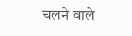चलने वाले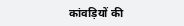कांवड़ियों की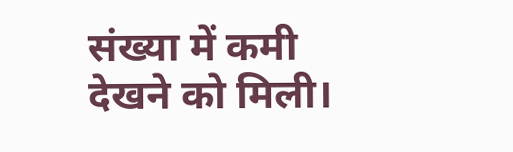संख्या में कमी देखने को मिली।